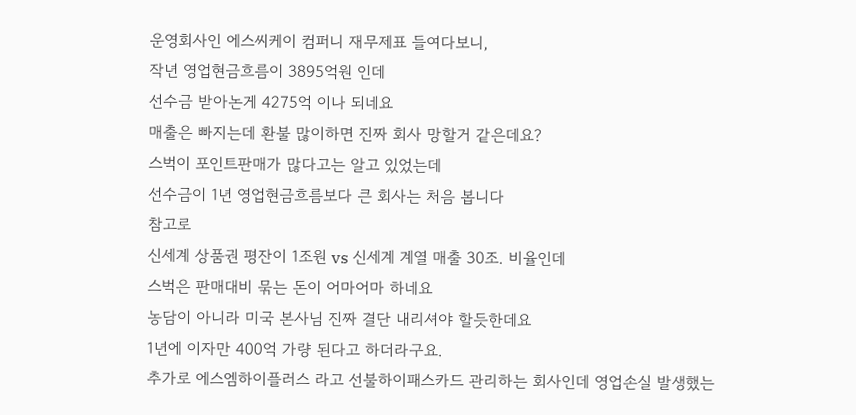운영회사인 에스씨케이 컴퍼니 재무제표 들여다보니,
작년 영업현금흐름이 3895억원 인데
선수금 받아논게 4275억 이나 되네요
매출은 빠지는데 환불 많이하면 진짜 회사 망할거 같은데요?
스벅이 포인트판매가 많다고는 알고 있었는데
선수금이 1년 영업현금흐름보다 큰 회사는 처음 봅니다
참고로
신세계 상품권 평잔이 1조원 vs 신세계 계열 매출 30조. 비율인데
스벅은 판매대비 묶는 돈이 어마어마 하네요
농담이 아니라 미국 본사님 진짜 결단 내리셔야 할듯한데요
1년에 이자만 400억 가량 된다고 하더라구요.
추가로 에스엠하이플러스 라고 선불하이패스카드 관리하는 회사인데 영업손실 발생했는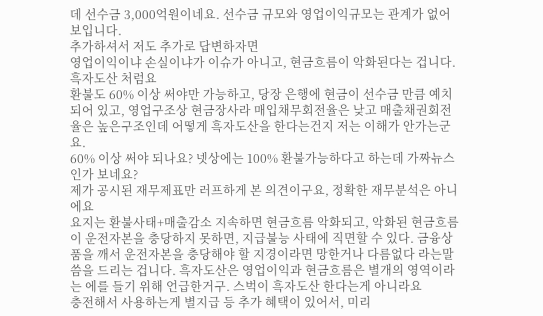데 선수금 3,000억원이네요. 선수금 규모와 영업이익규모는 관계가 없어보입니다.
추가하셔서 저도 추가로 답변하자면
영업이익이냐 손실이냐가 이슈가 아니고, 현금흐름이 악화된다는 겁니다. 흑자도산 처럼요
환불도 60% 이상 써야만 가능하고, 당장 은행에 현금이 선수금 만큼 예치되어 있고, 영업구조상 현금장사라 매입채무회전율은 낮고 매출채권회전율은 높은구조인데 어떻게 흑자도산을 한다는건지 저는 이해가 안가는군요.
60% 이상 써야 되나요? 넷상에는 100% 환불가능하다고 하는데 가짜뉴스인가 보네요?
제가 공시된 재무제표만 러프하게 본 의견이구요, 정확한 재무분석은 아니에요
요지는 환불사태+매출감소 지속하면 현금흐름 악화되고, 악화된 현금흐름이 운전자본을 충당하지 못하면, 지급불능 사태에 직면할 수 있다. 금융상품을 깨서 운전자본을 충당해야 할 지경이라면 망한거나 다름없다 라는말씀을 드리는 겁니다. 흑자도산은 영업이익과 현금흐름은 별개의 영역이라는 에를 들기 위해 언급한거구. 스벅이 흑자도산 한다는게 아니라요
충전해서 사용하는게 별지급 등 추가 혜택이 있어서, 미리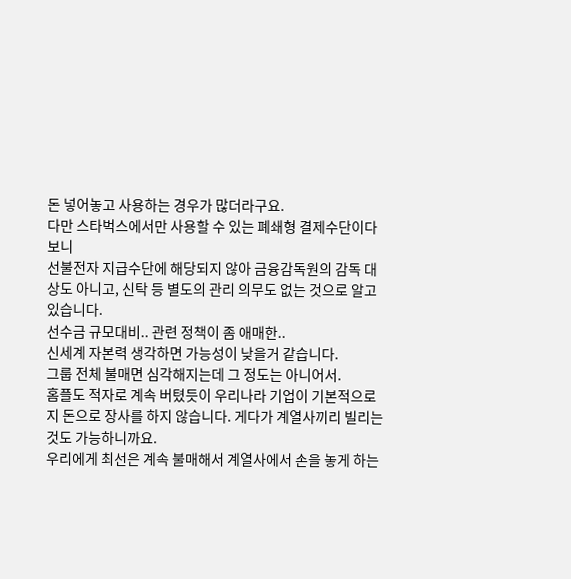돈 넣어놓고 사용하는 경우가 많더라구요.
다만 스타벅스에서만 사용할 수 있는 폐쇄형 결제수단이다 보니
선불전자 지급수단에 해당되지 않아 금융감독원의 감독 대상도 아니고, 신탁 등 별도의 관리 의무도 없는 것으로 알고 있습니다.
선수금 규모대비.. 관련 정책이 좀 애매한..
신세계 자본력 생각하면 가능성이 낮을거 같습니다.
그룹 전체 불매면 심각해지는데 그 정도는 아니어서.
홈플도 적자로 계속 버텼듯이 우리나라 기업이 기본적으로 지 돈으로 장사를 하지 않습니다. 게다가 계열사끼리 빌리는것도 가능하니까요.
우리에게 최선은 계속 불매해서 계열사에서 손을 놓게 하는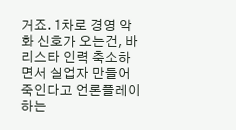거죠. 1차로 경영 악화 신호가 오는건, 바리스타 인력 축소하면서 실업자 만들어 죽인다고 언론플레이 하는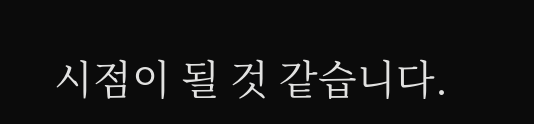시점이 될 것 같습니다.